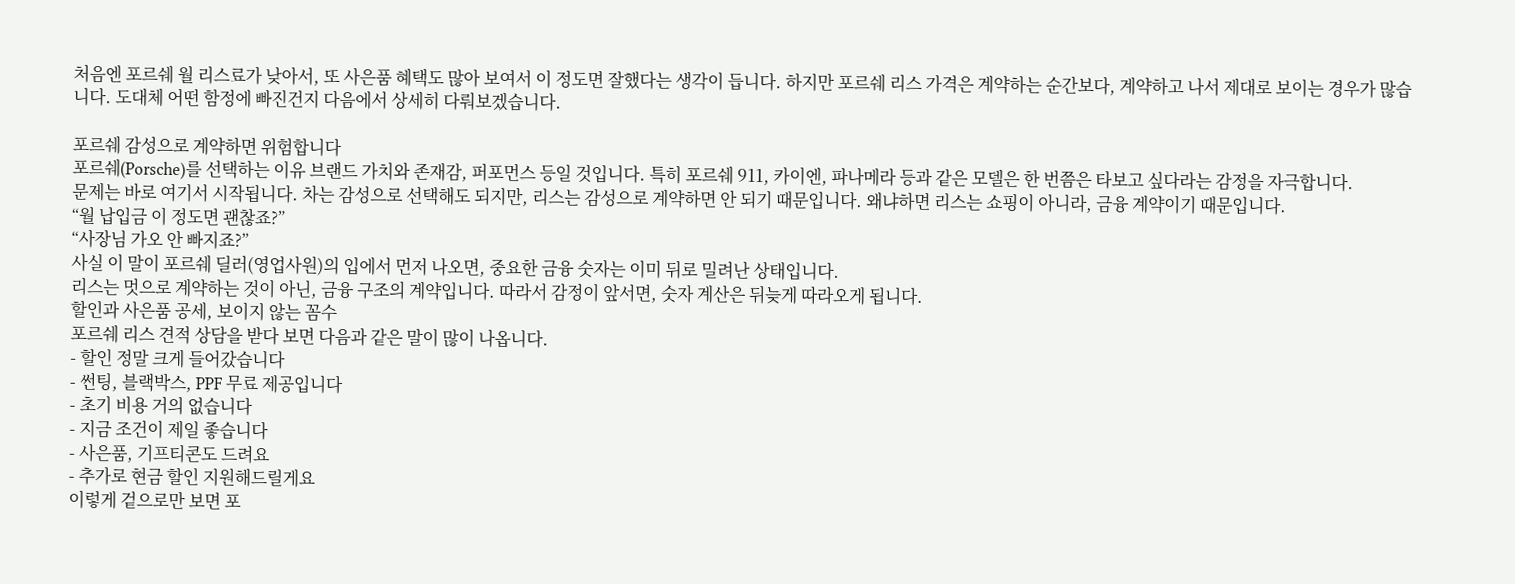처음엔 포르쉐 월 리스료가 낮아서, 또 사은품 혜택도 많아 보여서 이 정도면 잘했다는 생각이 듭니다. 하지만 포르쉐 리스 가격은 계약하는 순간보다, 계약하고 나서 제대로 보이는 경우가 많습니다. 도대체 어떤 함정에 빠진건지 다음에서 상세히 다뤄보겠습니다.

포르쉐 감성으로 계약하면 위험합니다
포르쉐(Porsche)를 선택하는 이유 브랜드 가치와 존재감, 퍼포먼스 등일 것입니다. 특히 포르쉐 911, 카이엔, 파나메라 등과 같은 모델은 한 번쯤은 타보고 싶다라는 감정을 자극합니다.
문제는 바로 여기서 시작됩니다. 차는 감성으로 선택해도 되지만, 리스는 감성으로 계약하면 안 되기 때문입니다. 왜냐하면 리스는 쇼핑이 아니라, 금융 계약이기 때문입니다.
“월 납입금 이 정도면 괜찮죠?”
“사장님 가오 안 빠지죠?”
사실 이 말이 포르쉐 딜러(영업사원)의 입에서 먼저 나오면, 중요한 금융 숫자는 이미 뒤로 밀려난 상태입니다.
리스는 멋으로 계약하는 것이 아닌, 금융 구조의 계약입니다. 따라서 감정이 앞서면, 숫자 계산은 뒤늦게 따라오게 됩니다.
할인과 사은품 공세, 보이지 않는 꼼수
포르쉐 리스 견적 상담을 받다 보면 다음과 같은 말이 많이 나옵니다.
- 할인 정말 크게 들어갔습니다
- 썬팅, 블랙박스, PPF 무료 제공입니다
- 초기 비용 거의 없습니다
- 지금 조건이 제일 좋습니다
- 사은품, 기프티콘도 드려요
- 추가로 현금 할인 지원해드릴게요
이렇게 겉으로만 보면 포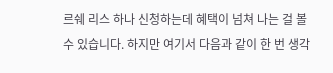르쉐 리스 하나 신청하는데 혜택이 넘쳐 나는 걸 볼 수 있습니다. 하지만 여기서 다음과 같이 한 번 생각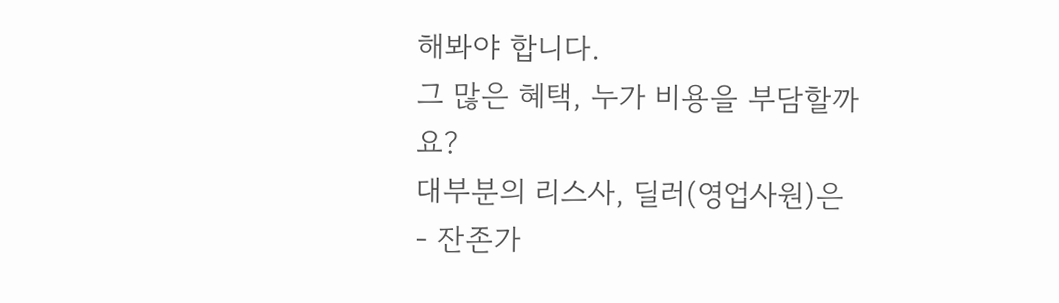해봐야 합니다.
그 많은 혜택, 누가 비용을 부담할까요?
대부분의 리스사, 딜러(영업사원)은
- 잔존가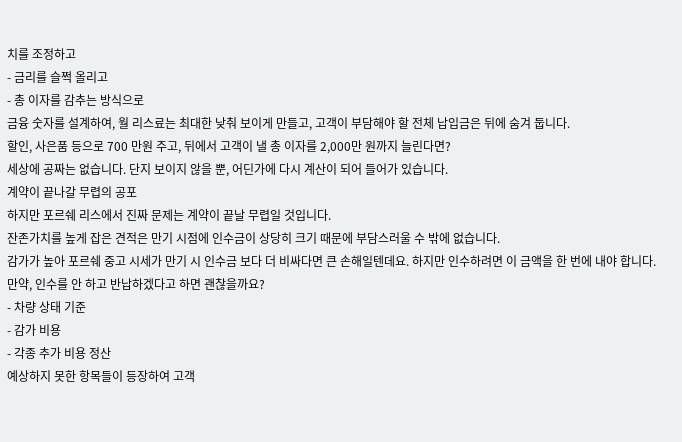치를 조정하고
- 금리를 슬쩍 올리고
- 총 이자를 감추는 방식으로
금융 숫자를 설계하여, 월 리스료는 최대한 낮춰 보이게 만들고, 고객이 부담해야 할 전체 납입금은 뒤에 숨겨 둡니다.
할인, 사은품 등으로 700 만원 주고, 뒤에서 고객이 낼 총 이자를 2,000만 원까지 늘린다면?
세상에 공짜는 없습니다. 단지 보이지 않을 뿐, 어딘가에 다시 계산이 되어 들어가 있습니다.
계약이 끝나갈 무렵의 공포
하지만 포르쉐 리스에서 진짜 문제는 계약이 끝날 무렵일 것입니다.
잔존가치를 높게 잡은 견적은 만기 시점에 인수금이 상당히 크기 때문에 부담스러울 수 밖에 없습니다.
감가가 높아 포르쉐 중고 시세가 만기 시 인수금 보다 더 비싸다면 큰 손해일텐데요. 하지만 인수하려면 이 금액을 한 번에 내야 합니다.
만약, 인수를 안 하고 반납하겠다고 하면 괜찮을까요?
- 차량 상태 기준
- 감가 비용
- 각종 추가 비용 정산
예상하지 못한 항목들이 등장하여 고객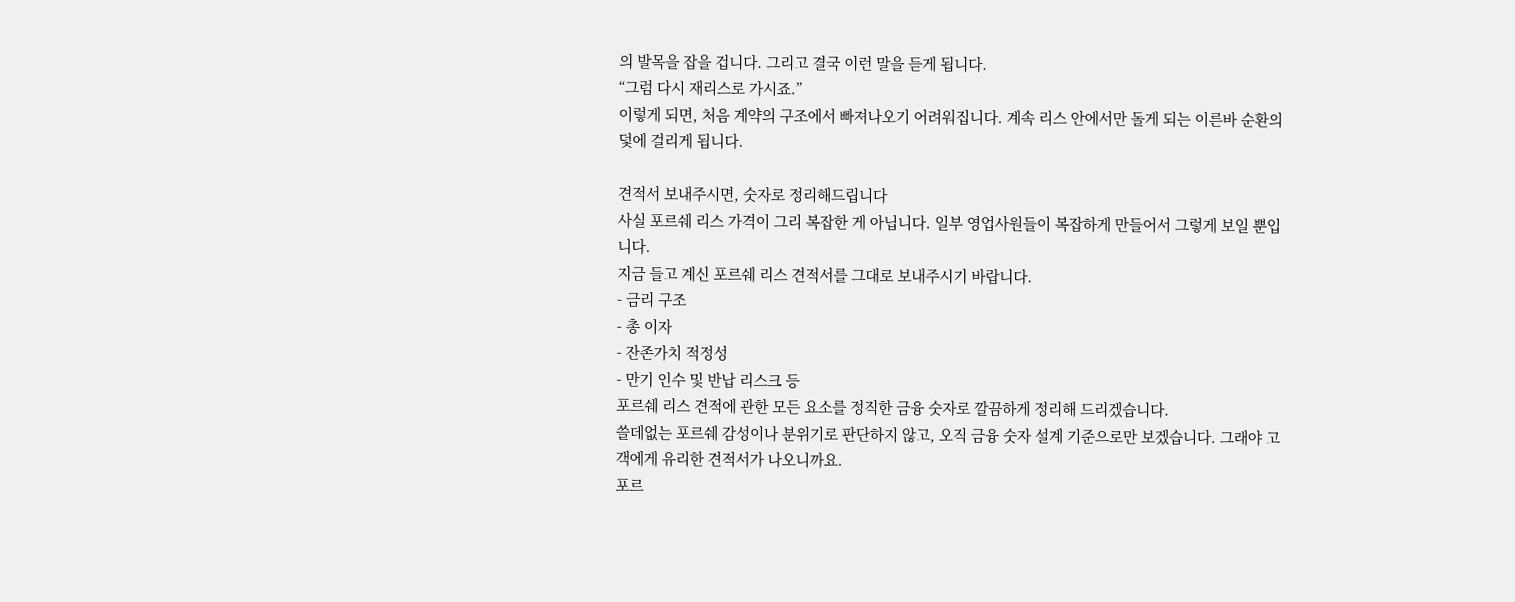의 발목을 잡을 겁니다. 그리고 결국 이런 말을 듣게 됩니다.
“그럼 다시 재리스로 가시죠.”
이렇게 되면, 처음 계약의 구조에서 빠져나오기 어려워집니다. 계속 리스 안에서만 돌게 되는 이른바 순환의 덫에 걸리게 됩니다.

견적서 보내주시면, 숫자로 정리해드립니다
사실 포르쉐 리스 가격이 그리 복잡한 게 아닙니다. 일부 영업사원들이 복잡하게 만들어서 그렇게 보일 뿐입니다.
지금 들고 계신 포르쉐 리스 견적서를 그대로 보내주시기 바랍니다.
- 금리 구조
- 총 이자
- 잔존가치 적정성
- 만기 인수 및 반납 리스크 등
포르쉐 리스 견적에 관한 모든 요소를 정직한 금융 숫자로 깔끔하게 정리해 드리겠습니다.
쓸데없는 포르쉐 감성이나 분위기로 판단하지 않고, 오직 금융 숫자 설계 기준으로만 보겠습니다. 그래야 고객에게 유리한 견적서가 나오니까요.
포르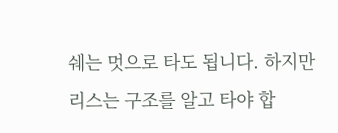쉐는 멋으로 타도 됩니다. 하지만 리스는 구조를 알고 타야 합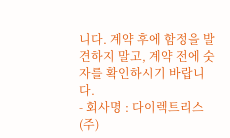니다. 계약 후에 함정을 발견하지 말고, 계약 전에 숫자를 확인하시기 바랍니다.
- 회사명 : 다이렉트리스(주)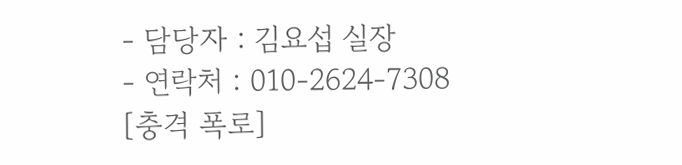- 담당자 : 김요섭 실장
- 연락처 : 010-2624-7308
[충격 폭로]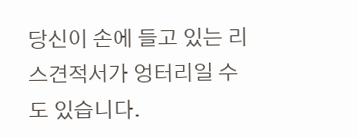당신이 손에 들고 있는 리스견적서가 엉터리일 수도 있습니다.